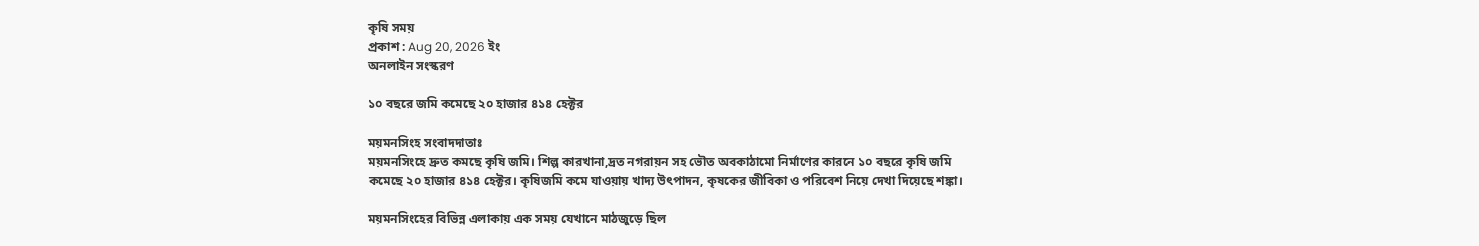কৃষি সময়
প্রকাশ : Aug 20, 2026 ইং
অনলাইন সংস্করণ

১০ বছরে জমি কমেছে ২০ হাজার ৪১৪ হেক্টর

ময়মনসিংহ সংবাদদাতাঃ
ময়মনসিংহে দ্রুত কমছে কৃষি জমি। শিল্প কারখানা,দ্রত নগরায়ন সহ ভৌত অবকাঠামো নির্মাণের কারনে ১০ বছরে কৃষি জমি কমেছে ২০ হাজার ৪১৪ হেক্টর। কৃষিজমি কমে যাওয়ায় খাদ্য উৎপাদন, কৃষকের জীবিকা ও পরিবেশ নিয়ে দেখা দিয়েছে শঙ্কা।

ময়মনসিংহের বিভিন্ন এলাকায় এক সময় যেখানে মাঠজুড়ে ছিল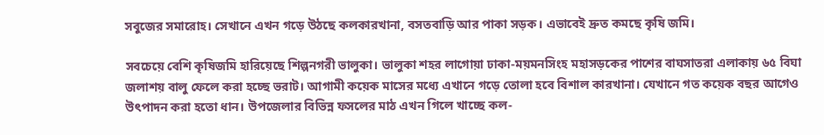সবুজের সমারোহ। সেখানে এখন গড়ে উঠছে কলকারখানা, বসতবাড়ি আর পাকা সড়ক। এভাবেই দ্রুত কমছে কৃষি জমি।

সবচেয়ে বেশি কৃষিজমি হারিয়েছে শিল্পনগরী ভালুকা। ভালুকা শহর লাগোয়া ঢাকা-ময়মনসিংহ মহাসড়কের পাশের বাঘসাতরা এলাকায় ৬৫ বিঘা জলাশয় বালু ফেলে করা হচ্ছে ভরাট। আগামী কয়েক মাসের মধ্যে এখানে গড়ে তোলা হবে বিশাল কারখানা। যেখানে গত কয়েক বছর আগেও উৎপাদন করা হতো ধান। উপজেলার বিভিন্ন ফসলের মাঠ এখন গিলে খাচ্ছে কল-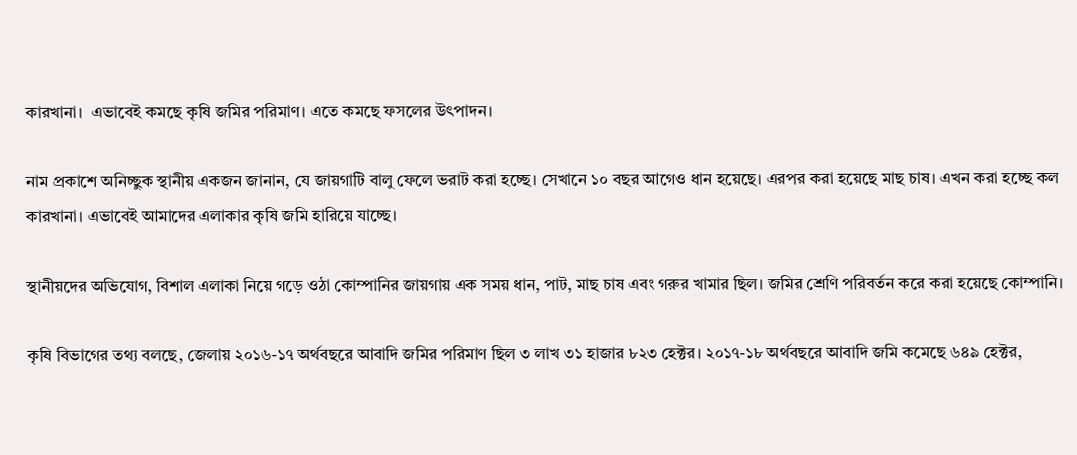কারখানা।  এভাবেই কমছে কৃষি জমির পরিমাণ। এতে কমছে ফসলের উৎপাদন।

নাম প্রকাশে অনিচ্ছুক স্থানীয় একজন জানান, যে জায়গাটি বালু ফেলে ভরাট করা হচ্ছে। সেখানে ১০ বছর আগেও ধান হয়েছে। এরপর করা হয়েছে মাছ চাষ। এখন করা হচ্ছে কল কারখানা। এভাবেই আমাদের এলাকার কৃষি জমি হারিয়ে যাচ্ছে।

স্থানীয়দের অভিযোগ, বিশাল এলাকা নিয়ে গড়ে ওঠা কোম্পানির জায়গায় এক সময় ধান, পাট, মাছ চাষ এবং গরুর খামার ছিল। জমির শ্রেণি পরিবর্তন করে করা হয়েছে কোম্পানি।

কৃষি বিভাগের তথ্য বলছে, জেলায় ২০১৬-১৭ অর্থবছরে আবাদি জমির পরিমাণ ছিল ৩ লাখ ৩১ হাজার ৮২৩ হেক্টর। ২০১৭-১৮ অর্থবছরে আবাদি জমি কমেছে ৬৪৯ হেক্টর,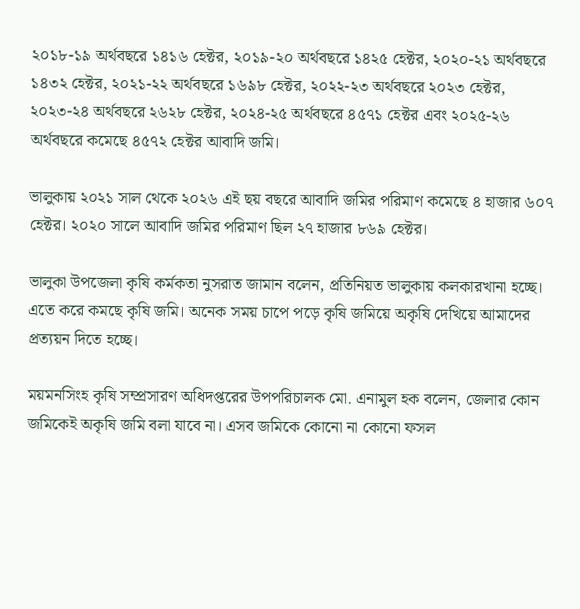২০১৮-১৯ অর্থবছরে ১৪১৬ হেক্টর, ২০১৯-২০ অর্থবছরে ১৪২৫ হেক্টর, ২০২০-২১ অর্থবছরে ১৪৩২ হেক্টর, ২০২১-২২ অর্থবছরে ১৬৯৮ হেক্টর, ২০২২-২৩ অর্থবছরে ২০২৩ হেক্টর, ২০২৩-২৪ অর্থবছরে ২৬২৮ হেক্টর, ২০২৪-২৫ অর্থবছরে ৪৫৭১ হেক্টর এবং ২০২৫-২৬ অর্থবছরে কমেছে ৪৫৭২ হেক্টর আবাদি জমি।

ভালুকায় ২০২১ সাল থেকে ২০২৬ এই ছয় বছরে আবাদি জমির পরিমাণ কমেছে ৪ হাজার ৬০৭ হেক্টর। ২০২০ সালে আবাদি জমির পরিমাণ ছিল ২৭ হাজার ৮৬৯ হেক্টর।

ভালুকা উপজেলা কৃষি কর্মকতা নুসরাত জামান বলেন, প্রতিনিয়ত ভালুকায় কলকারখানা হচ্ছে। এতে করে কমছে কৃষি জমি। অনেক সময় চাপে পড়ে কৃষি জমিয়ে অকৃষি দেখিয়ে আমাদের প্রত্যয়ন দিতে হচ্ছে।

ময়মনসিংহ কৃষি সম্প্রসারণ অধিদপ্তরের উপপরিচালক মো. এনামুল হক বলেন, জেলার কোন জমিকেই অকৃষি জমি বলা যাবে না। এসব জমিকে কোনো না কোনো ফসল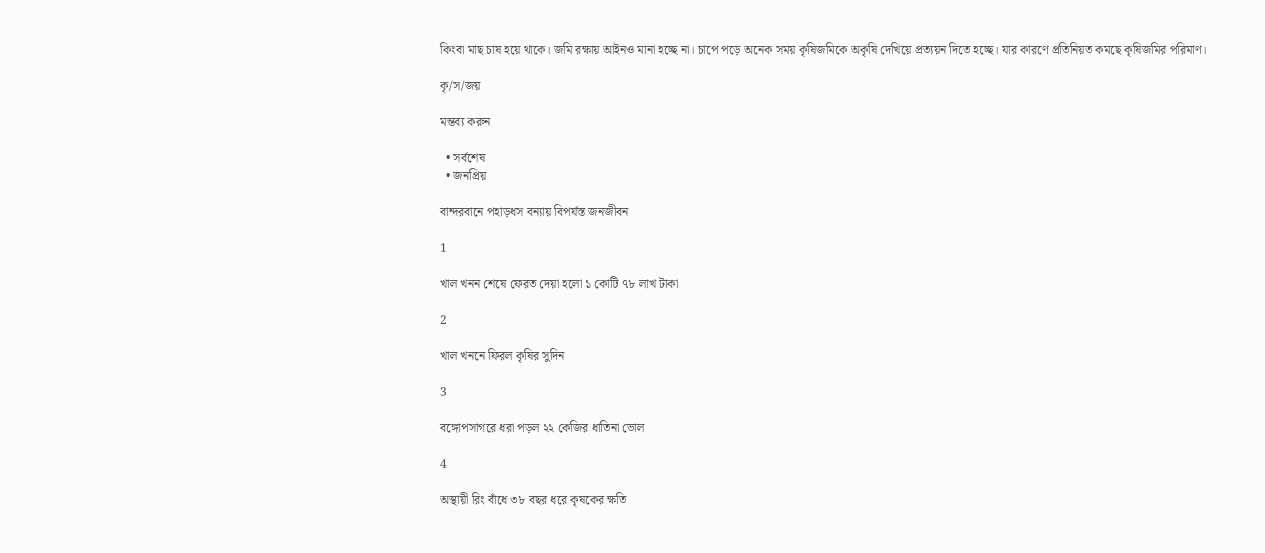কিংবা মাছ চাষ হয়ে থাকে। জমি রক্ষায় আইনও মানা হচ্ছে না। চাপে পড়ে অনেক সময় কৃষিজমিকে অকৃষি দেখিয়ে প্রত্যয়ন দিতে হচ্ছে। যার কারণে প্রতিনিয়ত কমছে কৃষিজমির পরিমাণ।

কৃ/স/জয়

মন্তব্য করুন

  • সর্বশেষ
  • জনপ্রিয়

বান্দরবানে পহাড়ধস বন্যায় বিপর্যস্ত জনজীবন

1

খাল খনন শেষে ফেরত দেয়া হলো ১ কোটি ৭৮ লাখ টাকা

2

খাল খননে ফিরল কৃষির সুদিন

3

বঙ্গোপসাগরে ধরা পড়ল ২২ কেজির ধাতিনা ভোল

4

অস্থায়ী রিং বাঁধে ৩৮ বছর ধরে কৃষকের ক্ষতি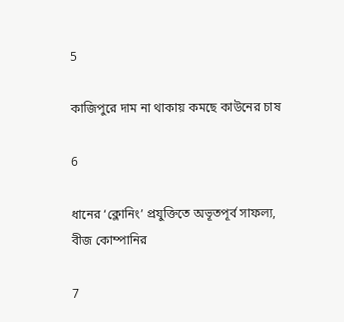5

কাজিপুরে দাম না থাকায় কমছে কাউনের চাষ

6

ধানের ‘ক্লোনিং’ প্রযুক্তিতে অভূতপূর্ব সাফল্য, বীজ কোম্পানির

7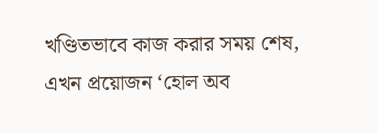খণ্ডিতভাবে কাজ করার সময় শেষ, এখন প্রয়োজন ‘হোল অব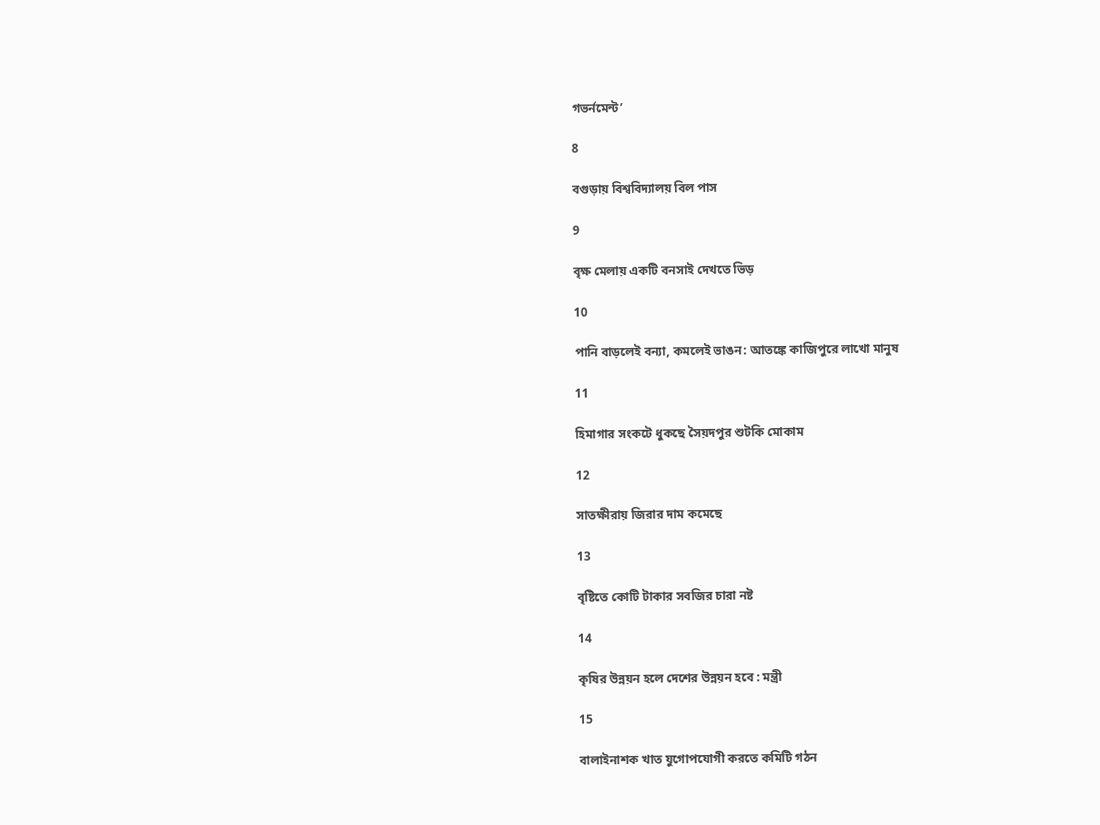গভর্নমেন্ট’

8

বগুড়ায় বিশ্ববিদ্যালয় বিল পাস

9

বৃক্ষ মেলায় একটি বনসাই দেখতে ভিড়

10

পানি বাড়লেই বন্যা, কমলেই ভাঙন: আতঙ্কে কাজিপুরে লাখো মানুষ

11

হিমাগার সংকটে ধুকছে সৈয়দপুর শুটকি মোকাম

12

সাতক্ষীরায় জিরার দাম কমেছে

13

বৃষ্টিতে কোটি টাকার সবজির চারা নষ্ট

14

কৃষির উন্নয়ন হলে দেশের উন্নয়ন হবে : মন্ত্রী

15

বালাইনাশক খাত যুগোপযোগী করতে কমিটি গঠন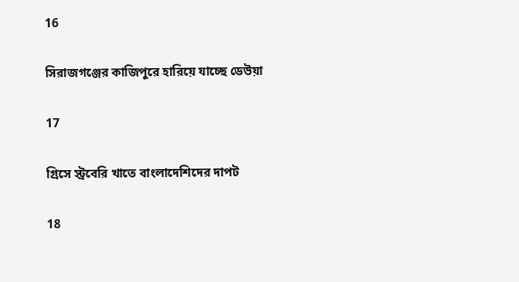16

সিরাজগঞ্জের কাজিপুরে হারিয়ে যাচ্ছে ডেউয়া

17

গ্রিসে স্ট্রবেরি খাতে বাংলাদেশিদের দাপট

18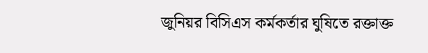জুনিয়র বিসিএস কর্মকর্তার ঘুষিতে রক্তাক্ত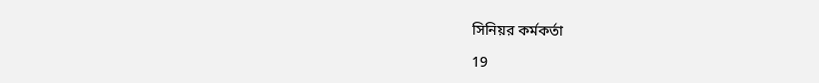সিনিয়র কর্মকর্তা

19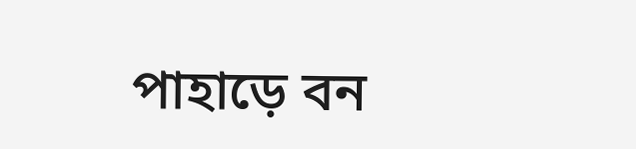পাহাড়ে বন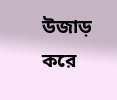উজাড় করে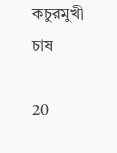কচুরমুখী চাষ

20